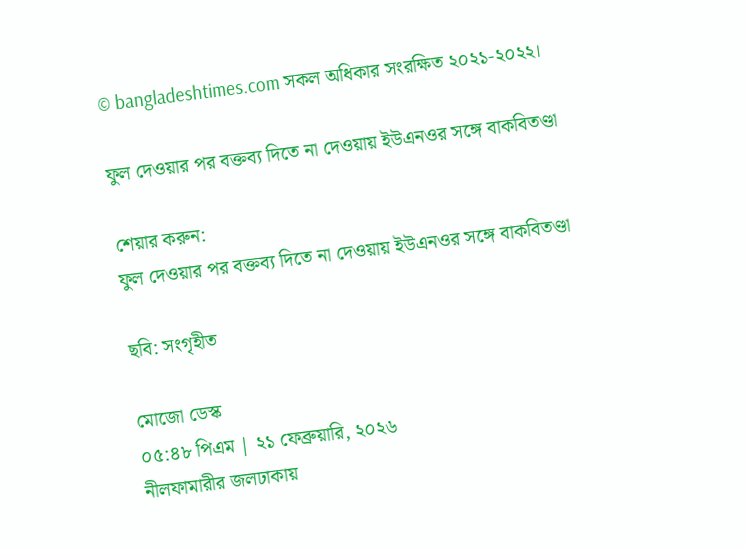© bangladeshtimes.com সকল অধিকার সংরক্ষিত ২০২১-২০২২।

ফুল দেওয়ার পর বক্তব্য দিতে না দেওয়ায় ইউএনওর সঙ্গে বাকবিতণ্ডা

শেয়ার করুন:
ফুল দেওয়ার পর বক্তব্য দিতে না দেওয়ায় ইউএনওর সঙ্গে বাকবিতণ্ডা

ছবি: সংগৃহীত

মোজো ডেস্ক
০৫:৪৮ পিএম | ২১ ফেব্রুয়ারি, ২০২৬
নীলফামারীর জলঢাকায়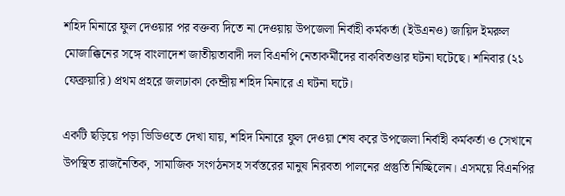শহিদ মিনারে ফুল দেওয়ার পর বক্তব্য দিতে না দেওয়ায় উপজেলা নির্বাহী কর্মকর্তা (ইউএনও) জায়িদ ইমরুল মোজাক্কিনের সঙ্গে বাংলাদেশ জাতীয়তাবাদী দল বিএনপি নেতাকর্মীদের বাকবিতণ্ডার ঘটনা ঘটেছে। শনিবার (২১ ফেব্রুয়ারি) প্রথম প্রহরে জলঢাকা কেন্দ্রীয় শহিদ মিনারে এ ঘটনা ঘটে।

একটি ছড়িয়ে পড়া ভিডিওতে দেখা যায়, শহিদ মিনারে ফুল দেওয়া শেষ করে উপজেলা নির্বাহী কর্মকর্তা ও সেখানে উপস্থিত রাজনৈতিক, সামাজিক সংগঠনসহ সর্বস্তরের মানুষ নিরবতা পালনের প্রস্তুতি নিচ্ছিলেন। এসময়ে বিএনপির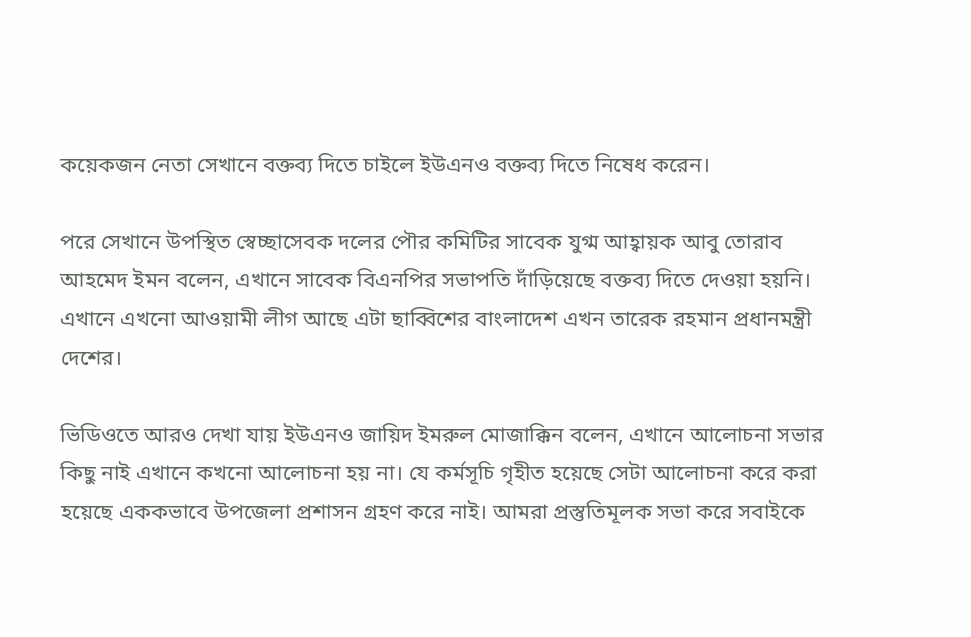কয়েকজন নেতা সেখানে বক্তব্য দিতে চাইলে ইউএনও বক্তব্য দিতে নিষেধ করেন।

পরে সেখানে উপস্থিত স্বেচ্ছাসেবক দলের পৌর কমিটির সাবেক যুগ্ম আহ্বায়ক আবু তোরাব আহমেদ ইমন বলেন, এখানে সাবেক বিএনপির সভাপতি দাঁড়িয়েছে বক্তব্য দিতে দেওয়া হয়নি। এখানে এখনো আওয়ামী লীগ আছে এটা ছাব্বিশের বাংলাদেশ এখন তারেক রহমান প্রধানমন্ত্রী দেশের।

ভিডিওতে আরও দেখা যায় ইউএনও জায়িদ ইমরুল মোজাক্কিন বলেন, এখানে আলোচনা সভার কিছু নাই এখানে কখনো আলোচনা হয় না। যে কর্মসূচি গৃহীত হয়েছে সেটা আলোচনা করে করা হয়েছে এককভাবে উপজেলা প্রশাসন গ্রহণ করে নাই। আমরা প্রস্তুতিমূলক সভা করে সবাইকে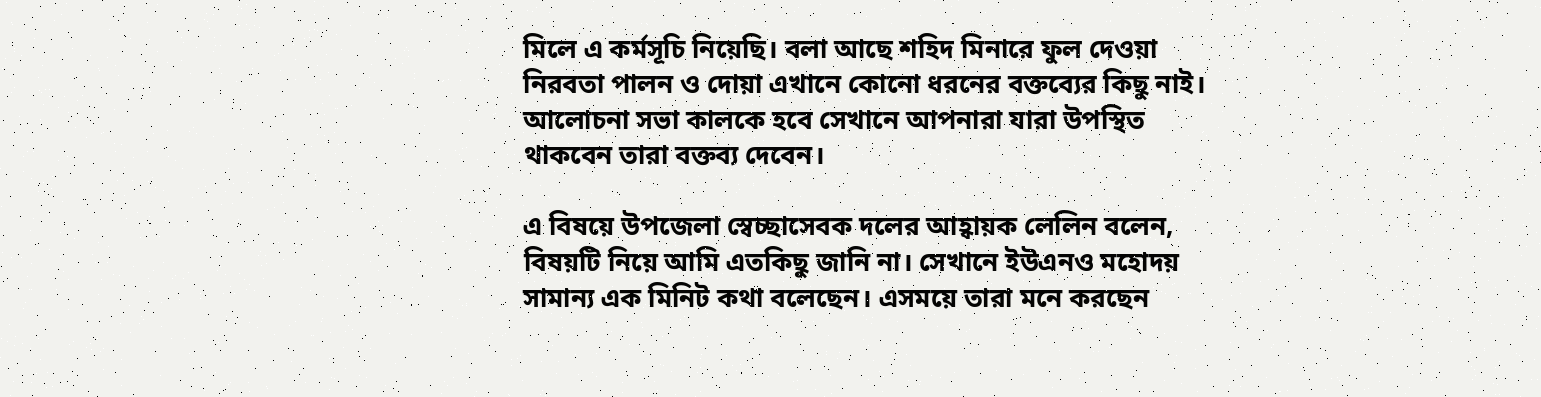মিলে এ কর্মসূচি নিয়েছি। বলা আছে শহিদ মিনারে ফুল দেওয়া নিরবতা পালন ও দোয়া এখানে কোনো ধরনের বক্তব্যের কিছু নাই। আলোচনা সভা কালকে হবে সেখানে আপনারা যারা উপস্থিত থাকবেন তারা বক্তব্য দেবেন।

এ বিষয়ে উপজেলা স্বেচ্ছাসেবক দলের আহ্বায়ক লেলিন বলেন, বিষয়টি নিয়ে আমি এতকিছু জানি না। সেখানে ইউএনও মহোদয় সামান্য এক মিনিট কথা বলেছেন। এসময়ে তারা মনে করছেন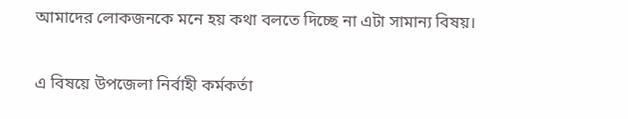আমাদের লোকজনকে মনে হয় কথা বলতে দিচ্ছে না এটা সামান্য বিষয়।

এ বিষয়ে উপজেলা নির্বাহী কর্মকর্তা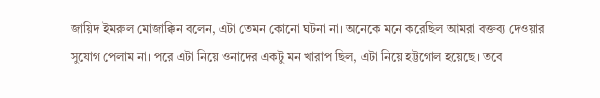জায়িদ ইমরুল মোজাক্কিন বলেন, এটা তেমন কোনো ঘটনা না। অনেকে মনে করেছিল আমরা বক্তব্য দেওয়ার সুযোগ পেলাম না। পরে এটা নিয়ে ওনাদের একটু মন খারাপ ছিল, এটা নিয়ে হট্টগোল হয়েছে। তবে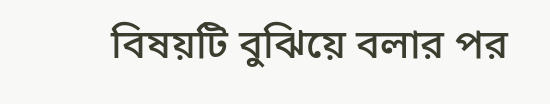বিষয়টি বুঝিয়ে বলার পর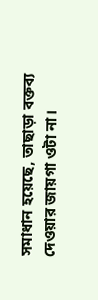সমাধান হয়েছে, তাছাড়া বক্তব্য দেওয়ার জায়গা ওটা না।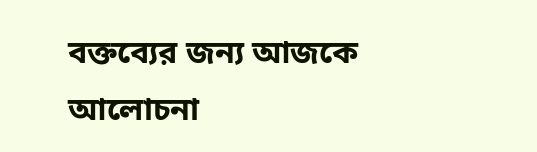বক্তব্যের জন্য আজকে আলোচনা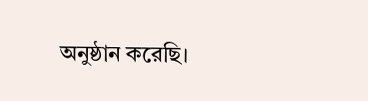অনুষ্ঠান করেছি।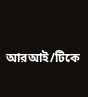আরআই/টিকে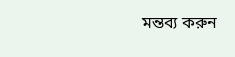মন্তব্য করুন